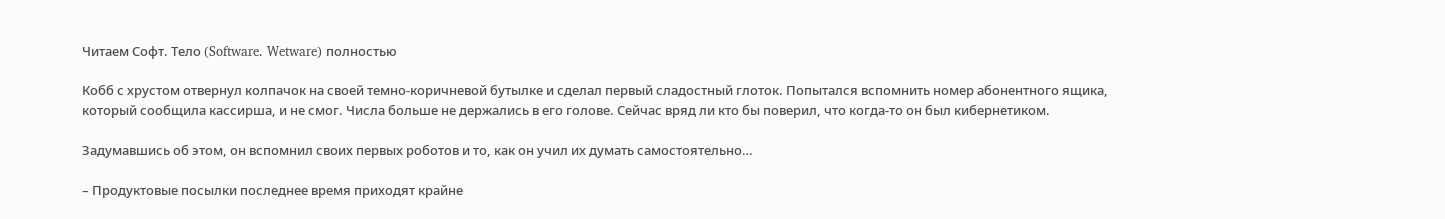Читаем Софт. Тело (Software. Wetware) полностью

Кобб с хрустом отвернул колпачок на своей темно-коричневой бутылке и сделал первый сладостный глоток. Попытался вспомнить номер абонентного ящика, который сообщила кассирша, и не смог. Числа больше не держались в его голове. Сейчас вряд ли кто бы поверил, что когда-то он был кибернетиком.

Задумавшись об этом, он вспомнил своих первых роботов и то, как он учил их думать самостоятельно…

– Продуктовые посылки последнее время приходят крайне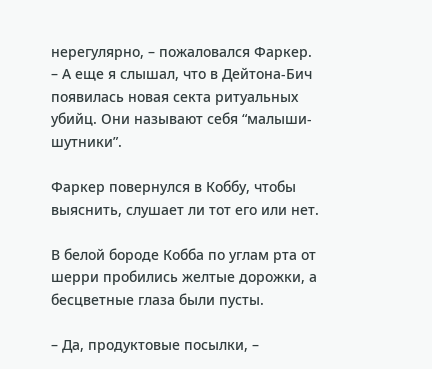нерегулярно, – пожаловался Фаркер. – А еще я слышал, что в Дейтона-Бич появилась новая секта ритуальных убийц. Они называют себя “малыши-шутники”.

Фаркер повернулся в Коббу, чтобы выяснить, слушает ли тот его или нет.

В белой бороде Кобба по углам рта от шерри пробились желтые дорожки, а бесцветные глаза были пусты.

– Да, продуктовые посылки, –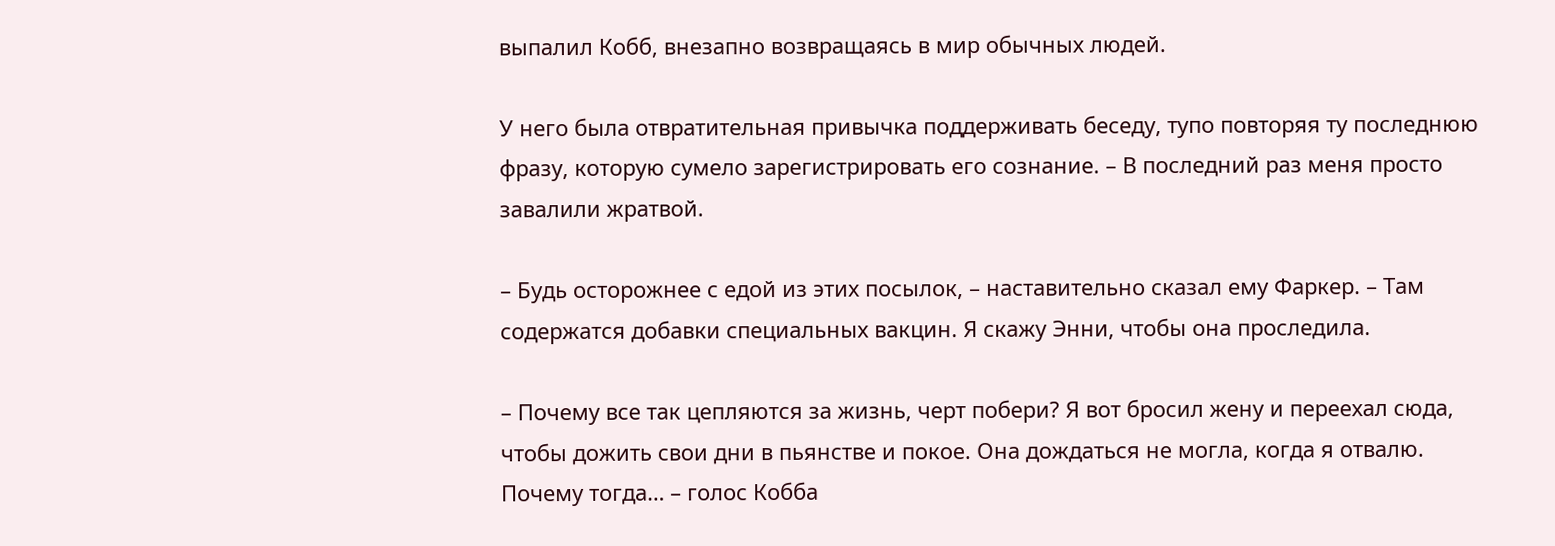выпалил Кобб, внезапно возвращаясь в мир обычных людей.

У него была отвратительная привычка поддерживать беседу, тупо повторяя ту последнюю фразу, которую сумело зарегистрировать его сознание. – В последний раз меня просто завалили жратвой.

– Будь осторожнее с едой из этих посылок, – наставительно сказал ему Фаркер. – Там содержатся добавки специальных вакцин. Я скажу Энни, чтобы она проследила.

– Почему все так цепляются за жизнь, черт побери? Я вот бросил жену и переехал сюда, чтобы дожить свои дни в пьянстве и покое. Она дождаться не могла, когда я отвалю. Почему тогда… – голос Кобба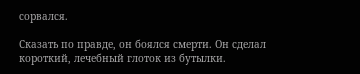сорвался.

Сказать по правде, он боялся смерти. Он сделал короткий, лечебный глоток из бутылки.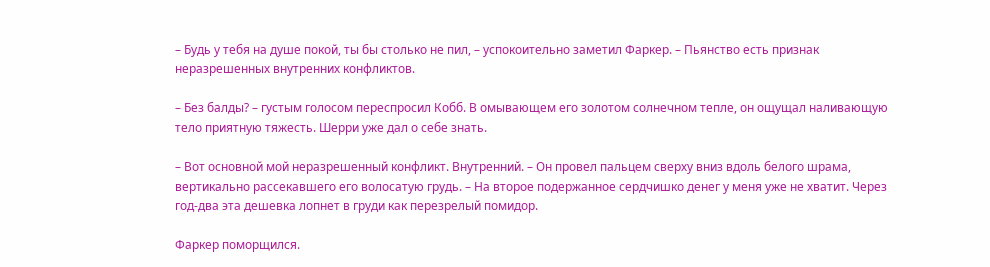– Будь у тебя на душе покой, ты бы столько не пил, – успокоительно заметил Фаркер. – Пьянство есть признак неразрешенных внутренних конфликтов.

– Без балды? – густым голосом переспросил Кобб. В омывающем его золотом солнечном тепле, он ощущал наливающую тело приятную тяжесть. Шерри уже дал о себе знать.

– Вот основной мой неразрешенный конфликт. Внутренний. – Он провел пальцем сверху вниз вдоль белого шрама, вертикально рассекавшего его волосатую грудь. – На второе подержанное сердчишко денег у меня уже не хватит. Через год-два эта дешевка лопнет в груди как перезрелый помидор.

Фаркер поморщился.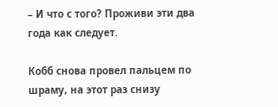– И что с того? Проживи эти два года как следует.

Кобб снова провел пальцем по шраму, на этот раз снизу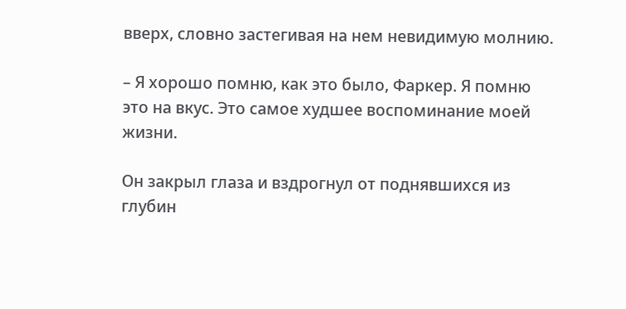вверх, словно застегивая на нем невидимую молнию.

– Я хорошо помню, как это было, Фаркер. Я помню это на вкус. Это самое худшее воспоминание моей жизни.

Он закрыл глаза и вздрогнул от поднявшихся из глубин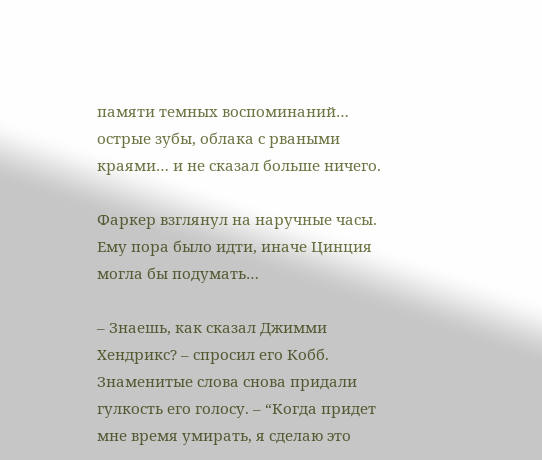памяти темных воспоминаний… острые зубы, облака с рваными краями… и не сказал больше ничего.

Фаркер взглянул на наручные часы. Ему пора было идти, иначе Цинция могла бы подумать…

– Знаешь, как сказал Джимми Хендрикс? – спросил его Кобб. Знаменитые слова снова придали гулкость его голосу. – “Когда придет мне время умирать, я сделаю это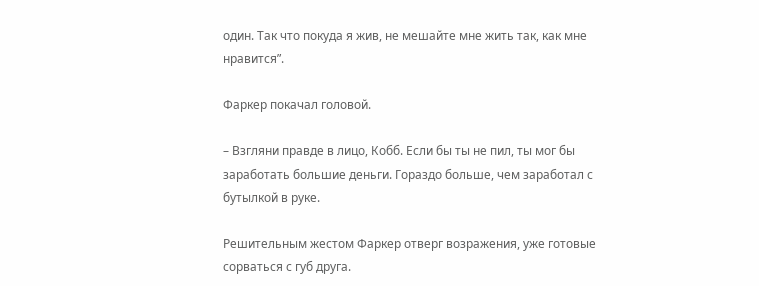один. Так что покуда я жив, не мешайте мне жить так, как мне нравится”.

Фаркер покачал головой.

– Взгляни правде в лицо, Кобб. Если бы ты не пил, ты мог бы заработать большие деньги. Гораздо больше, чем заработал с бутылкой в руке.

Решительным жестом Фаркер отверг возражения, уже готовые сорваться с губ друга.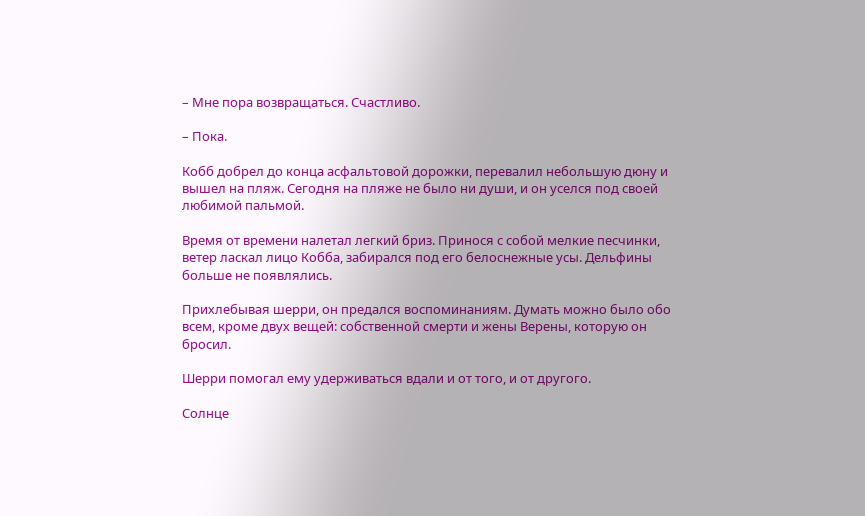– Мне пора возвращаться. Счастливо.

– Пока.

Кобб добрел до конца асфальтовой дорожки, перевалил небольшую дюну и вышел на пляж. Сегодня на пляже не было ни души, и он уселся под своей любимой пальмой.

Время от времени налетал легкий бриз. Принося с собой мелкие песчинки, ветер ласкал лицо Кобба, забирался под его белоснежные усы. Дельфины больше не появлялись.

Прихлебывая шерри, он предался воспоминаниям. Думать можно было обо всем, кроме двух вещей: собственной смерти и жены Верены, которую он бросил.

Шерри помогал ему удерживаться вдали и от того, и от другого.

Солнце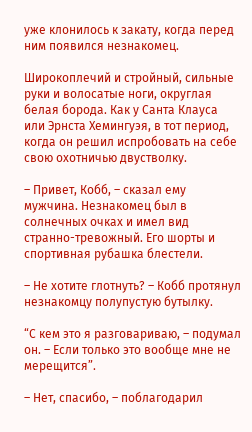уже клонилось к закату, когда перед ним появился незнакомец.

Широкоплечий и стройный, сильные руки и волосатые ноги, округлая белая борода. Как у Санта Клауса или Эрнста Хемингуэя, в тот период, когда он решил испробовать на себе свою охотничью двустволку.

– Привет, Кобб, – сказал ему мужчина. Незнакомец был в солнечных очках и имел вид странно-тревожный. Его шорты и спортивная рубашка блестели.

– Не хотите глотнуть? – Кобб протянул незнакомцу полупустую бутылку.

“С кем это я разговариваю, – подумал он. – Если только это вообще мне не мерещится”.

– Нет, спасибо, – поблагодарил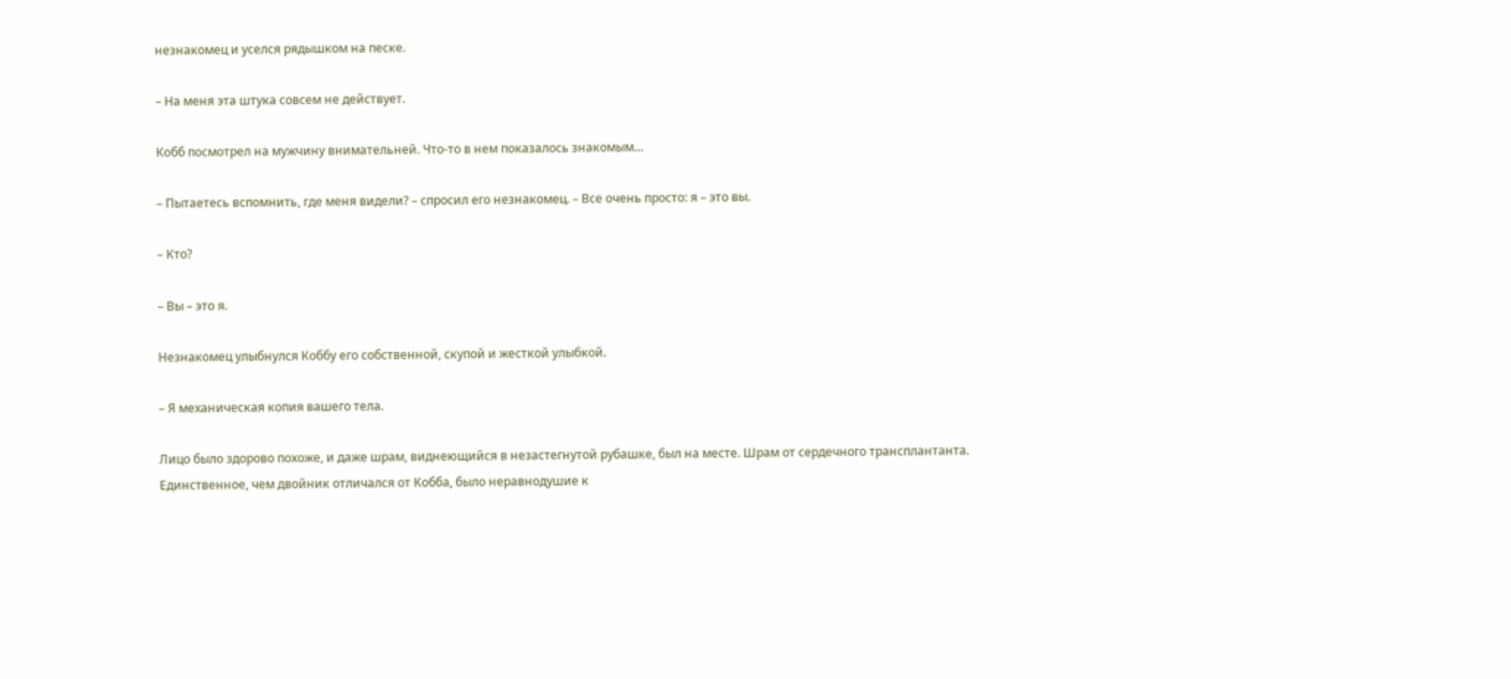незнакомец и уселся рядышком на песке.

– На меня эта штука совсем не действует.

Кобб посмотрел на мужчину внимательней. Что-то в нем показалось знакомым…

– Пытаетесь вспомнить, где меня видели? – спросил его незнакомец. – Все очень просто: я – это вы.

– Кто?

– Вы – это я.

Незнакомец улыбнулся Коббу его собственной, скупой и жесткой улыбкой.

– Я механическая копия вашего тела.

Лицо было здорово похоже, и даже шрам, виднеющийся в незастегнутой рубашке, был на месте. Шрам от сердечного трансплантанта. Единственное, чем двойник отличался от Кобба, было неравнодушие к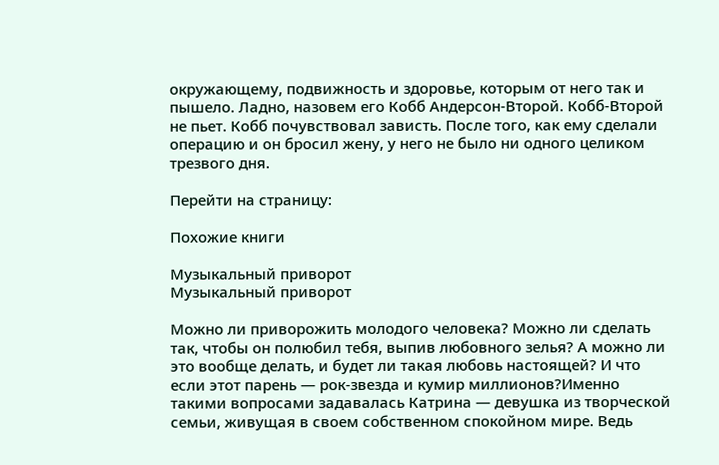окружающему, подвижность и здоровье, которым от него так и пышело. Ладно, назовем его Кобб Андерсон-Второй. Кобб-Второй не пьет. Кобб почувствовал зависть. После того, как ему сделали операцию и он бросил жену, у него не было ни одного целиком трезвого дня.

Перейти на страницу:

Похожие книги

Музыкальный приворот
Музыкальный приворот

Можно ли приворожить молодого человека? Можно ли сделать так, чтобы он полюбил тебя, выпив любовного зелья? А можно ли это вообще делать, и будет ли такая любовь настоящей? И что если этот парень — рок-звезда и кумир миллионов?Именно такими вопросами задавалась Катрина — девушка из творческой семьи, живущая в своем собственном спокойном мире. Ведь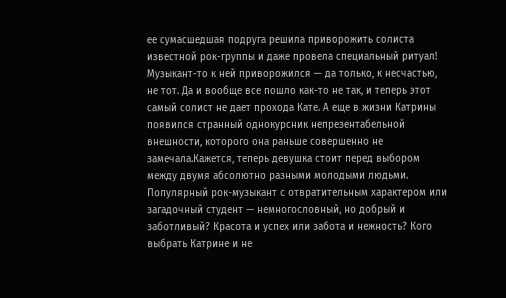ее сумасшедшая подруга решила приворожить солиста известной рок-группы и даже провела специальный ритуал! Музыкант-то к ней приворожился — да только, к несчастью, не тот. Да и вообще все пошло как-то не так, и теперь этот самый солист не дает прохода Кате. А еще в жизни Катрины появился странный однокурсник непрезентабельной внешности, которого она раньше совершенно не замечала.Кажется, теперь девушка стоит перед выбором между двумя абсолютно разными молодыми людьми. Популярный рок-музыкант с отвратительным характером или загадочный студент — немногословный, но добрый и заботливый? Красота и успех или забота и нежность? Кого выбрать Катрине и не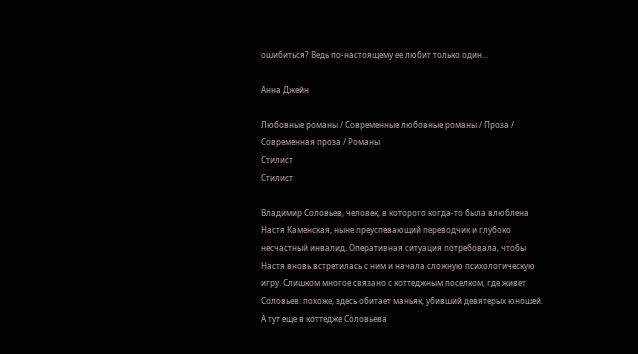ошибиться? Ведь по-настоящему ее любит только один…

Анна Джейн

Любовные романы / Современные любовные романы / Проза / Современная проза / Романы
Стилист
Стилист

Владимир Соловьев, человек, в которого когда-то была влюблена Настя Каменская, ныне преуспевающий переводчик и глубоко несчастный инвалид. Оперативная ситуация потребовала, чтобы Настя вновь встретилась с ним и начала сложную психологическую игру. Слишком многое связано с коттеджным поселком, где живет Соловьев: похоже, здесь обитает маньяк, убивший девятерых юношей. А тут еще в коттедже Соловьева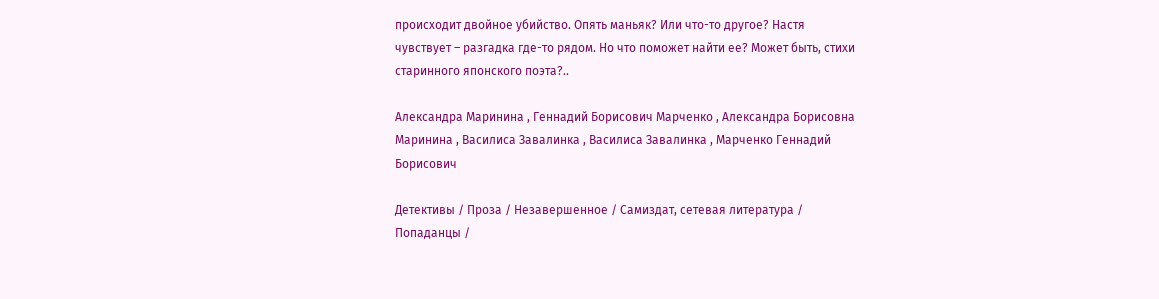происходит двойное убийство. Опять маньяк? Или что-то другое? Настя чувствует – разгадка где-то рядом. Но что поможет найти ее? Может быть, стихи старинного японского поэта?..

Александра Маринина , Геннадий Борисович Марченко , Александра Борисовна Маринина , Василиса Завалинка , Василиса Завалинка , Марченко Геннадий Борисович

Детективы / Проза / Незавершенное / Самиздат, сетевая литература / Попаданцы /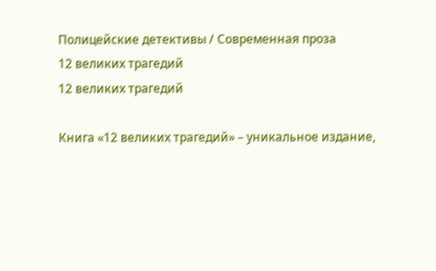Полицейские детективы / Современная проза
12 великих трагедий
12 великих трагедий

Книга «12 великих трагедий» – уникальное издание,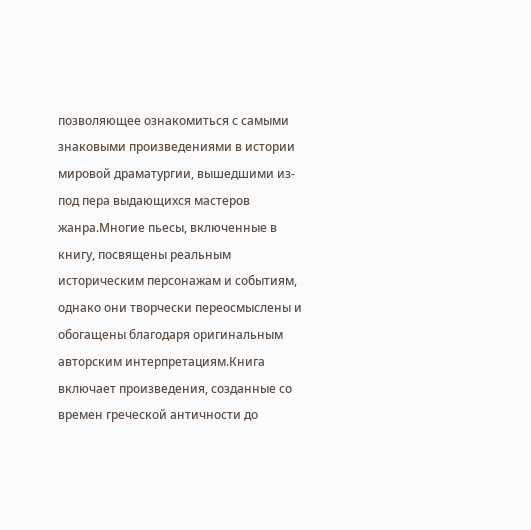позволяющее ознакомиться с самыми знаковыми произведениями в истории мировой драматургии, вышедшими из-под пера выдающихся мастеров жанра.Многие пьесы, включенные в книгу, посвящены реальным историческим персонажам и событиям, однако они творчески переосмыслены и обогащены благодаря оригинальным авторским интерпретациям.Книга включает произведения, созданные со времен греческой античности до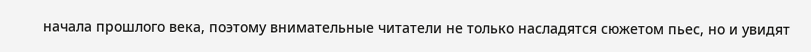начала прошлого века, поэтому внимательные читатели не только насладятся сюжетом пьес, но и увидят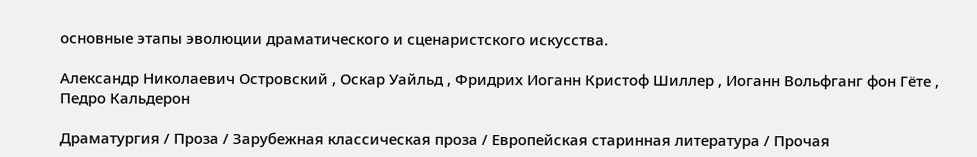основные этапы эволюции драматического и сценаристского искусства.

Александр Николаевич Островский , Оскар Уайльд , Фридрих Иоганн Кристоф Шиллер , Иоганн Вольфганг фон Гёте , Педро Кальдерон

Драматургия / Проза / Зарубежная классическая проза / Европейская старинная литература / Прочая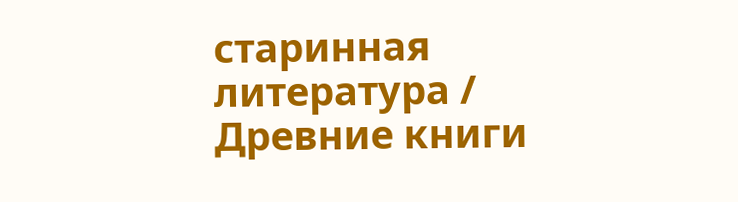старинная литература / Древние книги